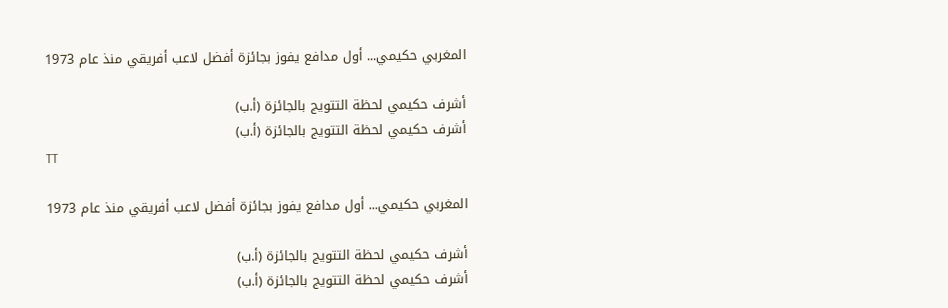المغربي حكيمي... أول مدافع يفوز بجائزة أفضل لاعب أفريقي منذ عام 1973

أشرف حكيمي لحظة التتويج بالجائزة (أ.ب)
أشرف حكيمي لحظة التتويج بالجائزة (أ.ب)
TT

المغربي حكيمي... أول مدافع يفوز بجائزة أفضل لاعب أفريقي منذ عام 1973

أشرف حكيمي لحظة التتويج بالجائزة (أ.ب)
أشرف حكيمي لحظة التتويج بالجائزة (أ.ب)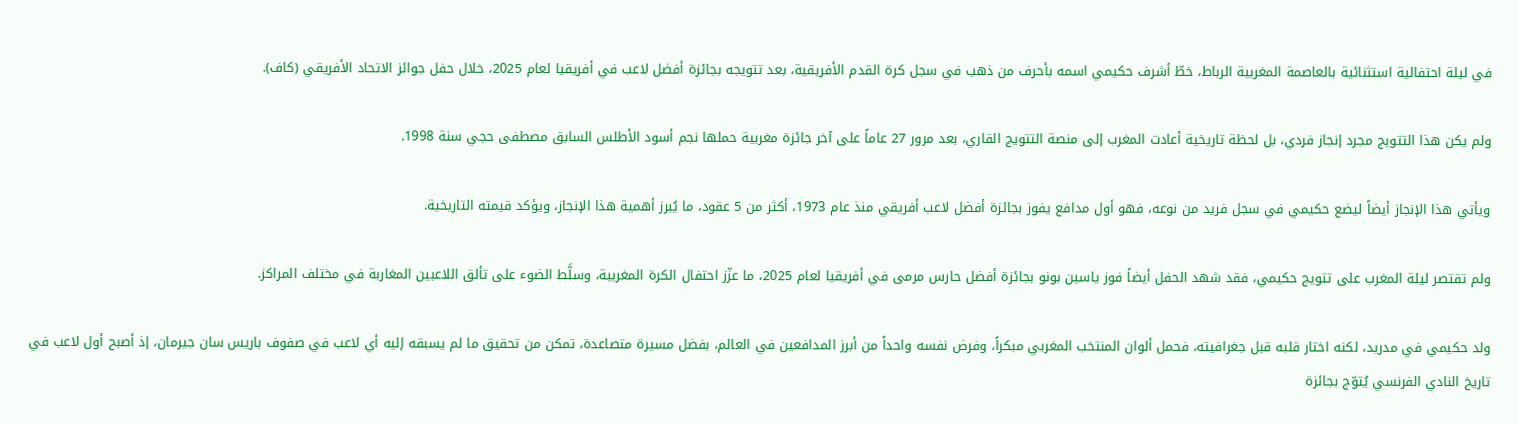في ليلة احتفالية استثنائية بالعاصمة المغربية الرباط، خطّ أشرف حكيمي اسمه بأحرف من ذهب في سجل كرة القدم الأفريقية، بعد تتويجه بجائزة أفضل لاعب في أفريقيا لعام 2025، خلال حفل جوائز الاتحاد الأفريقي (كاف).

ولم يكن هذا التتويج مجرد إنجاز فردي، بل لحظة تاريخية أعادت المغرب إلى منصة التتويج القاري، بعد مرور 27 عاماً على آخر جائزة مغربية حملها نجم أسود الأطلس السابق مصطفى حجي سنة 1998.

ويأتي هذا الإنجاز أيضاً ليضع حكيمي في سجل فريد من نوعه، فهو أول مدافع يفوز بجائزة أفضل لاعب أفريقي منذ عام 1973، أكثر من 5 عقود، ما يُبرز أهمية هذا الإنجاز، ويؤكد قيمته التاريخية.

ولم تقتصر ليلة المغرب على تتويج حكيمي، فقد شهد الحفل أيضاً فوز ياسين بونو بجائزة أفضل حارس مرمى في أفريقيا لعام 2025، ما عزّز احتفال الكرة المغربية، وسلَّط الضوء على تألق اللاعبين المغاربة في مختلف المراكز.

ولد حكيمي في مدريد، لكنه اختار قلبه قبل جغرافيته، فحمل ألوان المنتخب المغربي مبكراً، وفرض نفسه واحداً من أبرز المدافعين في العالم، بفضل مسيرة متصاعدة، تمكن من تحقيق ما لم يسبقه إليه أي لاعب في صفوف باريس سان جيرمان، إذ أصبح أول لاعب في تاريخ النادي الفرنسي يُتوّج بجائزة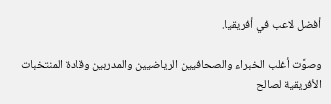أفضل لاعب في أفريقيا.

وصوَّت أغلب الخبراء والصحافيين الرياضيين والمدربين وقادة المنتخبات الأفريقية لصالح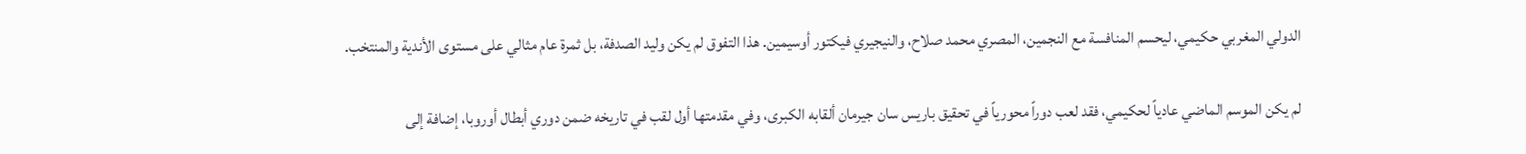الدولي المغربي حكيمي، ليحسم المنافسة مع النجمين، المصري محمد صلاح، والنيجيري فيكتور أوسيمين. هذا التفوق لم يكن وليد الصدفة، بل ثمرة عام مثالي على مستوى الأندية والمنتخب.

لم يكن الموسم الماضي عادياً لحكيمي، فقد لعب دوراً محورياً في تحقيق باريس سان جيرمان ألقابه الكبرى، وفي مقدمتها أول لقب في تاريخه ضمن دوري أبطال أوروبا، إضافة إلى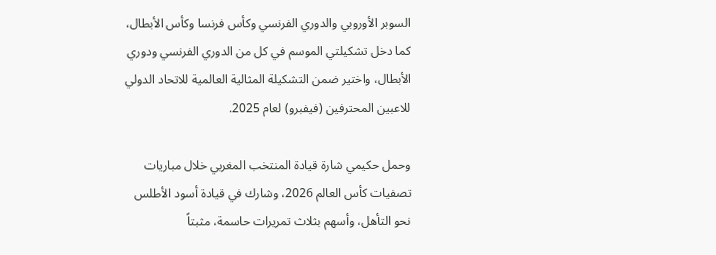السوبر الأوروبي والدوري الفرنسي وكأس فرنسا وكأس الأبطال، كما دخل تشكيلتي الموسم في كل من الدوري الفرنسي ودوري الأبطال، واختير ضمن التشكيلة المثالية العالمية للاتحاد الدولي للاعبين المحترفين (فيفبرو) لعام 2025.

وحمل حكيمي شارة قيادة المنتخب المغربي خلال مباريات تصفيات كأس العالم 2026، وشارك في قيادة أسود الأطلس نحو التأهل، وأسهم بثلاث تمريرات حاسمة، مثبتاً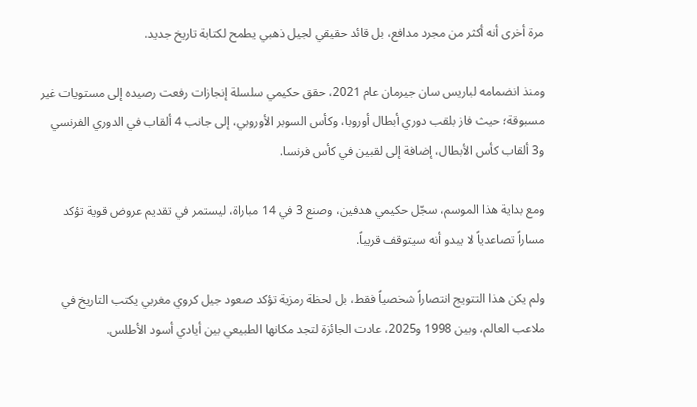مرة أخرى أنه أكثر من مجرد مدافع، بل قائد حقيقي لجيل ذهبي يطمح لكتابة تاريخ جديد.

ومنذ انضمامه لباريس سان جيرمان عام 2021، حقق حكيمي سلسلة إنجازات رفعت رصيده إلى مستويات غير مسبوقة؛ حيث فاز بلقب دوري أبطال أوروبا، وكأس السوبر الأوروبي، إلى جانب 4 ألقاب في الدوري الفرنسي و3 ألقاب كأس الأبطال، إضافة إلى لقبين في كأس فرنسا.

ومع بداية هذا الموسم، سجّل حكيمي هدفين، وصنع 3 في 14 مباراة، ليستمر في تقديم عروض قوية تؤكد مساراً تصاعدياً لا يبدو أنه سيتوقف قريباً.

ولم يكن هذا التتويج انتصاراً شخصياً فقط، بل لحظة رمزية تؤكد صعود جيل كروي مغربي يكتب التاريخ في ملاعب العالم، وبين 1998 و2025، عادت الجائزة لتجد مكانها الطبيعي بين أيادي أسود الأطلس.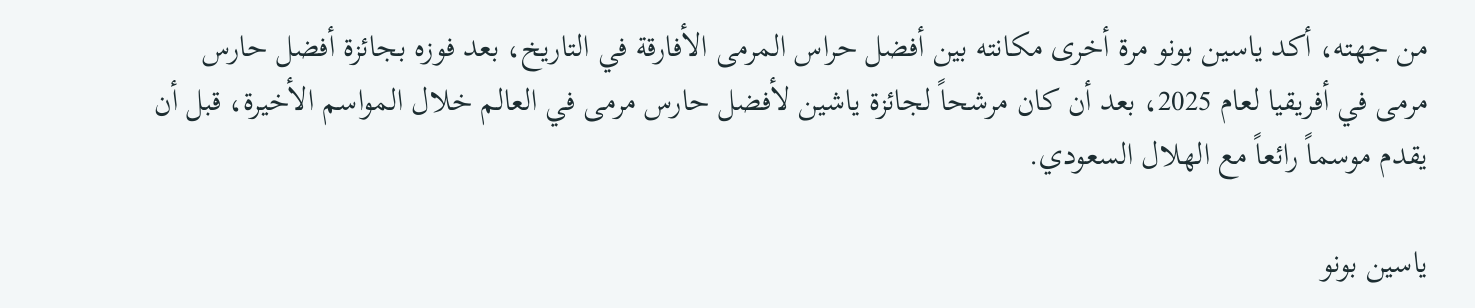من جهته، أكد ياسين بونو مرة أخرى مكانته بين أفضل حراس المرمى الأفارقة في التاريخ، بعد فوزه بجائزة أفضل حارس مرمى في أفريقيا لعام 2025، بعد أن كان مرشحاً لجائزة ياشين لأفضل حارس مرمى في العالم خلال المواسم الأخيرة، قبل أن يقدم موسماً رائعاً مع الهلال السعودي.

ياسين بونو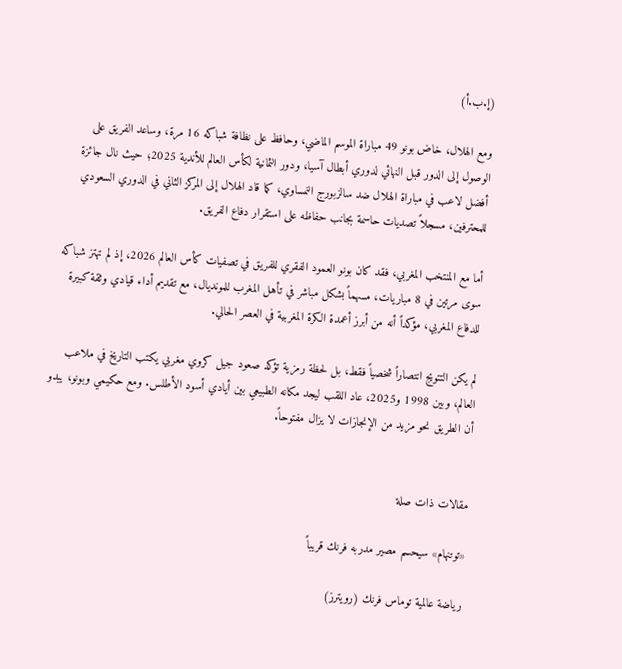(إ.ب.أ)

ومع الهلال، خاض بونو 49 مباراة الموسم الماضي، وحافظ على نظافة شباكه 16 مرة، وساعد الفريق على الوصول إلى الدور قبل النهائي لدوري أبطال آسيا، ودور الثمانية لكأس العالم للأندية 2025؛ حيث نال جائزة أفضل لاعب في مباراة الهلال ضد سالزبورج النمساوي، كما قاد الهلال إلى المركز الثاني في الدوري السعودي للمحترفين، مسجلاً تصديات حاسمة بجانب حفاظه على استقرار دفاع الفريق.

أما مع المنتخب المغربي، فقد كان بونو العمود الفقري للفريق في تصفيات كأس العالم 2026، إذ لم تهتز شباكه سوى مرتين في 8 مباريات، مسهماً بشكل مباشر في تأهل المغرب للمونديال، مع تقديم أداء قيادي وثقة كبيرة للدفاع المغربي، مؤكداً أنه من أبرز أعمدة الكرة المغربية في العصر الحالي.

لم يكن التتويج انتصاراً شخصياً فقط، بل لحظة رمزية تؤكد صعود جيل كروي مغربي يكتب التاريخ في ملاعب العالم، وبين 1998 و2025، عاد اللقب ليجد مكانه الطبيعي بين أيادي أسود الأطلس. ومع حكيمي وبونو، يبدو أن الطريق نحو مزيد من الإنجازات لا يزال مفتوحاً.


مقالات ذات صلة

«توتنهام» سيحسم مصير مدربه فرنك قريباً

رياضة عالمية توماس فرنك (رويترز)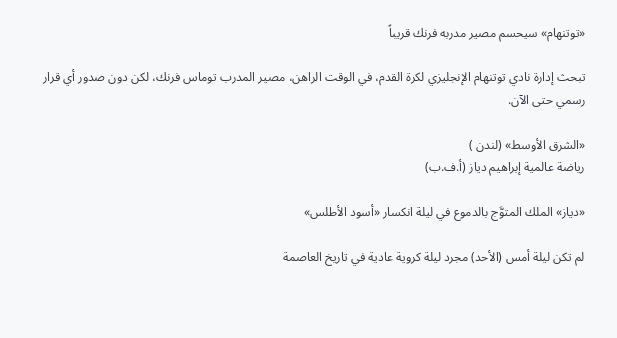«توتنهام» سيحسم مصير مدربه فرنك قريباً

تبحث إدارة نادي توتنهام الإنجليزي لكرة القدم، في الوقت الراهن، مصير المدرب توماس فرنك، لكن دون صدور أي قرار رسمي حتى الآن.

«الشرق الأوسط» (لندن )
رياضة عالمية إبراهيم دياز (أ.ف.ب)

«دياز» الملك المتوَّج بالدموع في ليلة انكسار «أسود الأطلس»

لم تكن ليلة أمس (الأحد) مجرد ليلة كروية عادية في تاريخ العاصمة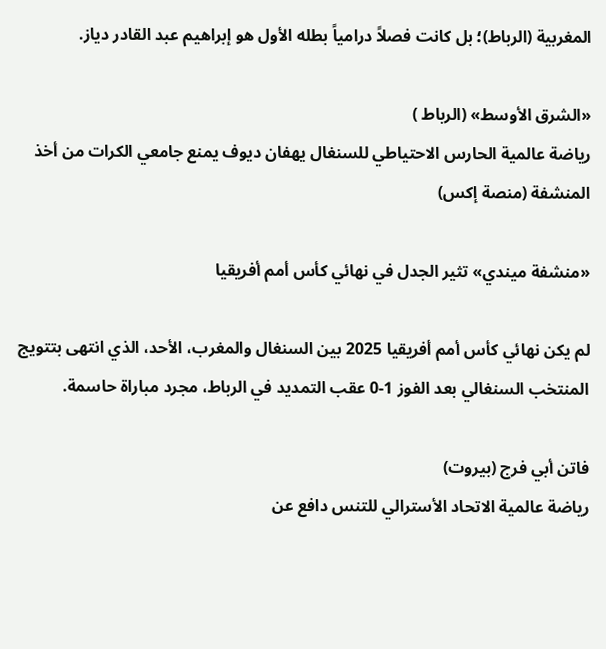المغربية (الرباط)؛ بل كانت فصلاً درامياً بطله الأول هو إبراهيم عبد القادر دياز.

«الشرق الأوسط» (الرباط )
رياضة عالمية الحارس الاحتياطي للسنغال يهفان ديوف يمنع جامعي الكرات من أخذ المنشفة (منصة إكس)

«منشفة ميندي» تثير الجدل في نهائي كأس أمم أفريقيا

لم يكن نهائي كأس أمم أفريقيا 2025 بين السنغال والمغرب، الأحد، الذي انتهى بتتويج المنتخب السنغالي بعد الفوز 1-0 عقب التمديد في الرباط، مجرد مباراة حاسمة.

فاتن أبي فرج (بيروت)
رياضة عالمية الاتحاد الأسترالي للتنس دافع عن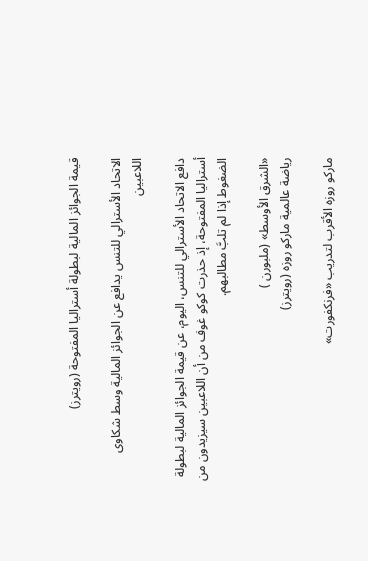قيمة الجوائز المالية لبطولة أستراليا المفتوحة (رويترز)

الاتحاد الأسترالي للتنس يدافع عن الجوائز المالية وسط شكاوى اللاعبين

دافع الاتحاد الأسترالي للتنس، اليوم، عن قيمة الجوائز المالية لبطولة أستراليا المفتوحة، إذ حذرت كوكو غوف من أن اللاعبين سيزيدون من الضغوط إذا لم تلبَّ مطالبهم.

«الشرق الأوسط» (ملبورن )
رياضة عالمية ماركو روزه (رويترز)

ماركو روزه الأقرب لتدريب «فرنكفورت»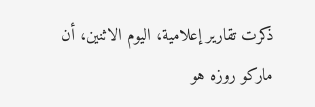ذكرت تقارير إعلامية، اليوم الاثنين، أن ماركو روزه هو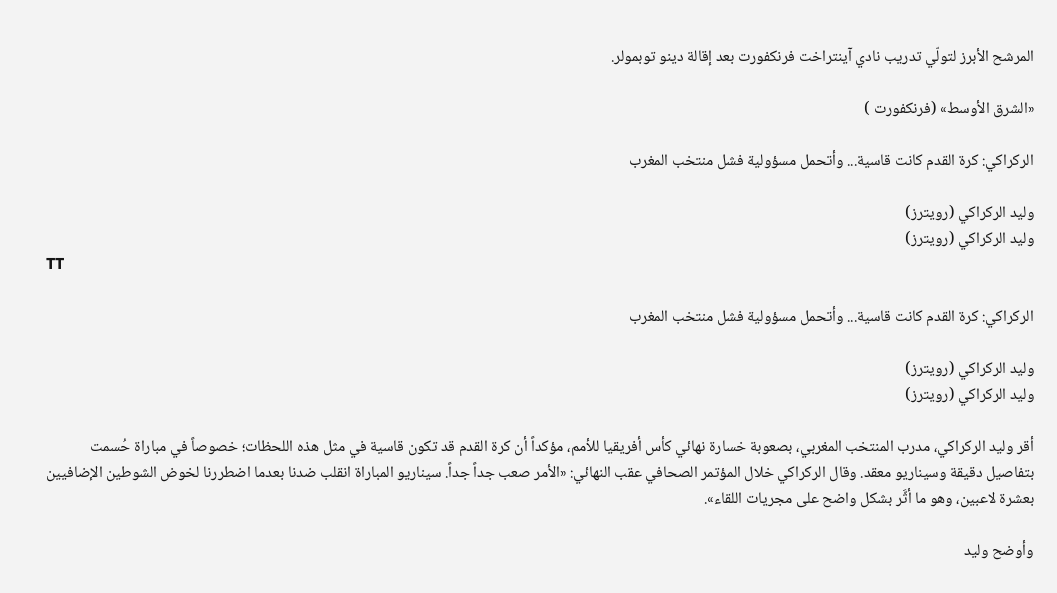المرشح الأبرز لتولّي تدريب نادي آينتراخت فرنكفورت بعد إقالة دينو توبمولر.

«الشرق الأوسط» (فرنكفورت )

الركراكي: كرة القدم كانت قاسية... وأتحمل مسؤولية فشل منتخب المغرب

وليد الركراكي (رويترز)
وليد الركراكي (رويترز)
TT

الركراكي: كرة القدم كانت قاسية... وأتحمل مسؤولية فشل منتخب المغرب

وليد الركراكي (رويترز)
وليد الركراكي (رويترز)

أقر وليد الركراكي، مدرب المنتخب المغربي، بصعوبة خسارة نهائي كأس أفريقيا للأمم، مؤكداً أن كرة القدم قد تكون قاسية في مثل هذه اللحظات؛ خصوصاً في مباراة حُسمت بتفاصيل دقيقة وسيناريو معقد. وقال الركراكي خلال المؤتمر الصحافي عقب النهائي: «الأمر صعب جداً جداً. سيناريو المباراة انقلب ضدنا بعدما اضطررنا لخوض الشوطين الإضافيين بعشرة لاعبين، وهو ما أثَّر بشكل واضح على مجريات اللقاء».

وأوضح وليد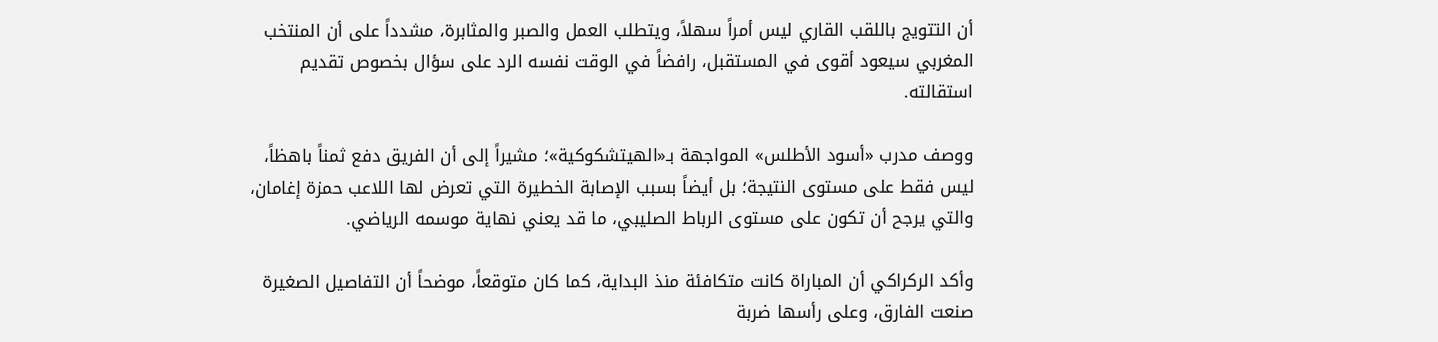أن التتويج باللقب القاري ليس أمراً سهلاً، ويتطلب العمل والصبر والمثابرة، مشدداً على أن المنتخب المغربي سيعود أقوى في المستقبل، رافضاً في الوقت نفسه الرد على سؤال بخصوص تقديم استقالته.

ووصف مدرب «أسود الأطلس» المواجهة بـ«الهيتشكوكية»؛ مشيراً إلى أن الفريق دفع ثمناً باهظاً، ليس فقط على مستوى النتيجة؛ بل أيضاً بسبب الإصابة الخطيرة التي تعرض لها اللاعب حمزة إغامان، والتي يرجح أن تكون على مستوى الرباط الصليبي، ما قد يعني نهاية موسمه الرياضي.

وأكد الركراكي أن المباراة كانت متكافئة منذ البداية، كما كان متوقعاً، موضحاً أن التفاصيل الصغيرة صنعت الفارق، وعلى رأسها ضربة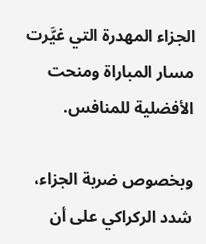الجزاء المهدرة التي غيَّرت مسار المباراة ومنحت الأفضلية للمنافس.

وبخصوص ضربة الجزاء، شدد الركراكي على أن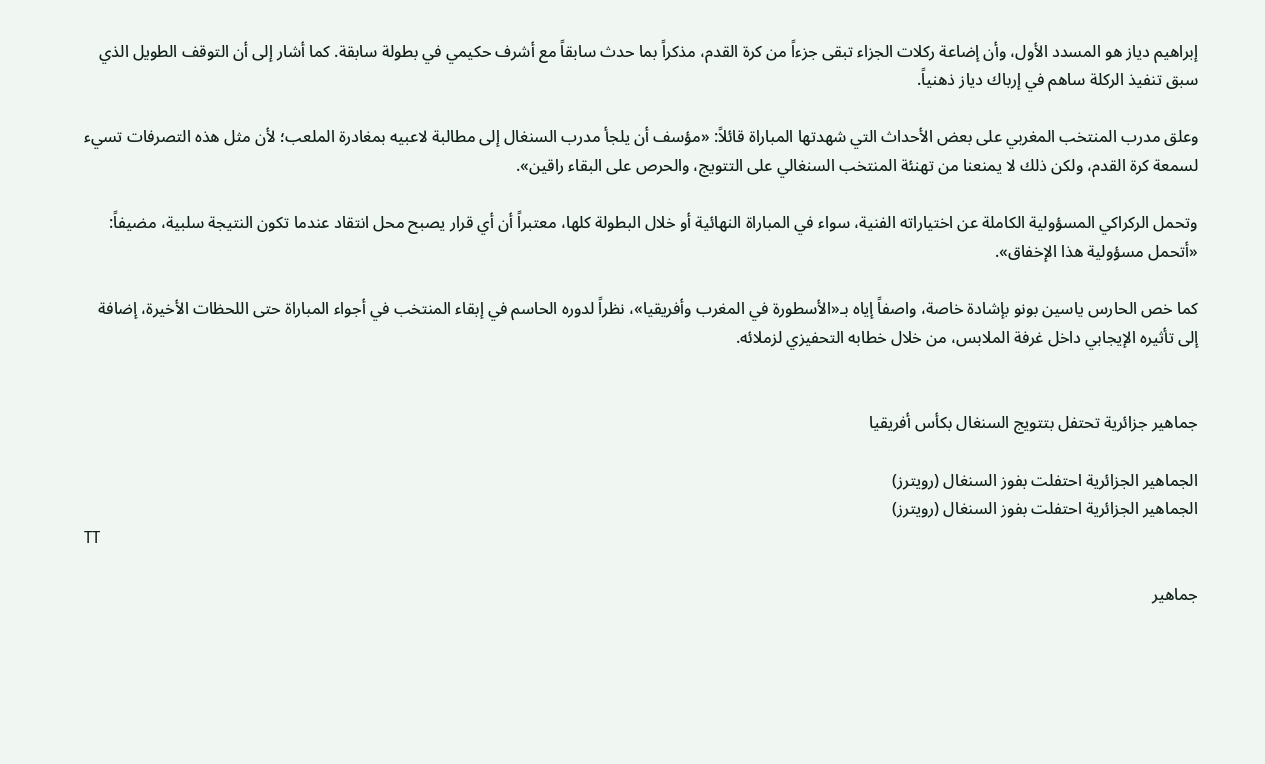إبراهيم دياز هو المسدد الأول، وأن إضاعة ركلات الجزاء تبقى جزءاً من كرة القدم، مذكراً بما حدث سابقاً مع أشرف حكيمي في بطولة سابقة. كما أشار إلى أن التوقف الطويل الذي سبق تنفيذ الركلة ساهم في إرباك دياز ذهنياً.

وعلق مدرب المنتخب المغربي على بعض الأحداث التي شهدتها المباراة قائلاً: «مؤسف أن يلجأ مدرب السنغال إلى مطالبة لاعبيه بمغادرة الملعب؛ لأن مثل هذه التصرفات تسيء لسمعة كرة القدم، ولكن ذلك لا يمنعنا من تهنئة المنتخب السنغالي على التتويج، والحرص على البقاء راقين».

وتحمل الركراكي المسؤولية الكاملة عن اختياراته الفنية، سواء في المباراة النهائية أو خلال البطولة كلها، معتبراً أن أي قرار يصبح محل انتقاد عندما تكون النتيجة سلبية، مضيفاً: «أتحمل مسؤولية هذا الإخفاق».

كما خص الحارس ياسين بونو بإشادة خاصة، واصفاً إياه بـ«الأسطورة في المغرب وأفريقيا»، نظراً لدوره الحاسم في إبقاء المنتخب في أجواء المباراة حتى اللحظات الأخيرة، إضافة إلى تأثيره الإيجابي داخل غرفة الملابس، من خلال خطابه التحفيزي لزملائه.


جماهير جزائرية تحتفل بتتويج السنغال بكأس أفريقيا

الجماهير الجزائرية احتفلت بفوز السنغال (رويترز)
الجماهير الجزائرية احتفلت بفوز السنغال (رويترز)
TT

جماهير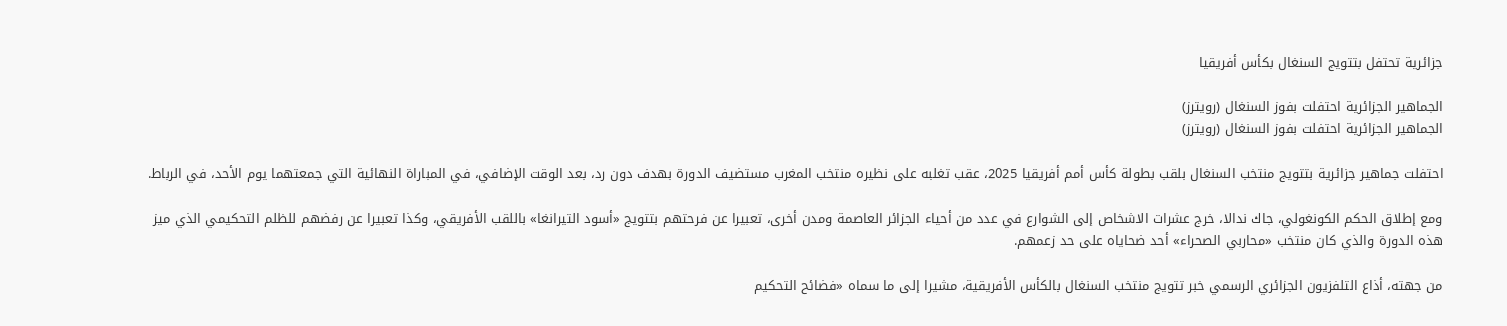جزائرية تحتفل بتتويج السنغال بكأس أفريقيا

الجماهير الجزائرية احتفلت بفوز السنغال (رويترز)
الجماهير الجزائرية احتفلت بفوز السنغال (رويترز)

احتفلت جماهير جزائرية بتتويج منتخب السنغال بلقب بطولة كأس أمم أفريقيا 2025، عقب تغلبه على نظيره منتخب المغرب مستضيف الدورة بهدف دون رد، بعد الوقت الإضافي، في المباراة النهائية التي جمعتهما يوم الأحد، في الرباط.

ومع إطلاق الحكم الكونغولي، جاك ندالا، خرج عشرات الاشخاص إلى الشوارع في عدد من أحياء الجزائر العاصمة ومدن أخرى، تعبيرا عن فرحتهم بتتويج «أسود التيرانغا» باللقب الأفريقي، وكذا تعبيرا عن رفضهم للظلم التحكيمي الذي ميز هذه الدورة والذي كان منتخب «محاربي الصحراء» أحد ضحاياه على حد زعمهم.

من جهته، أذاع التلفزيون الجزائري الرسمي خبر تتويج منتخب السنغال بالكأس الأفريقية، مشيرا إلى ما سماه «فضائح التحكيم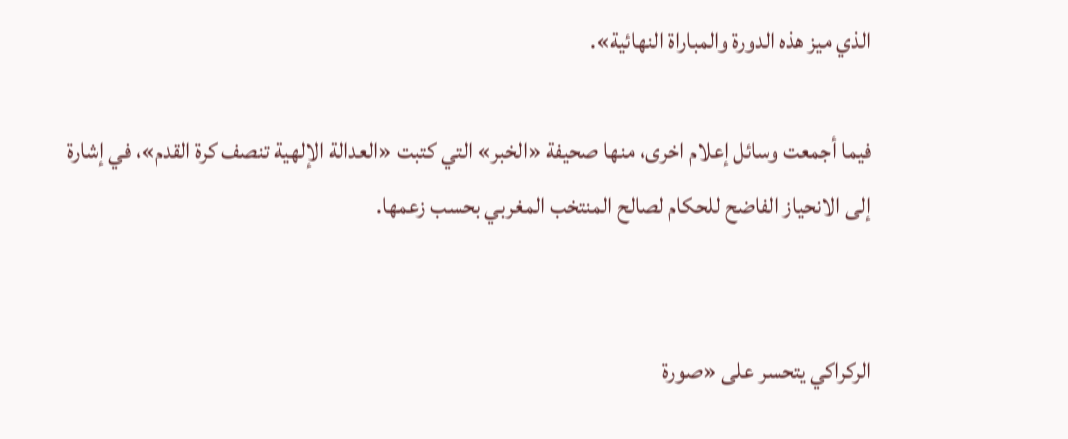الذي ميز هذه الدورة والمباراة النهائية».

فيما أجمعت وسائل إعلام اخرى، منها صحيفة «الخبر» التي كتبت «العدالة الإلهية تنصف كرة القدم»، في إشارة إلى الانحياز الفاضح للحكام لصالح المنتخب المغربي بحسب زعمها.


الركراكي يتحسر على «صورة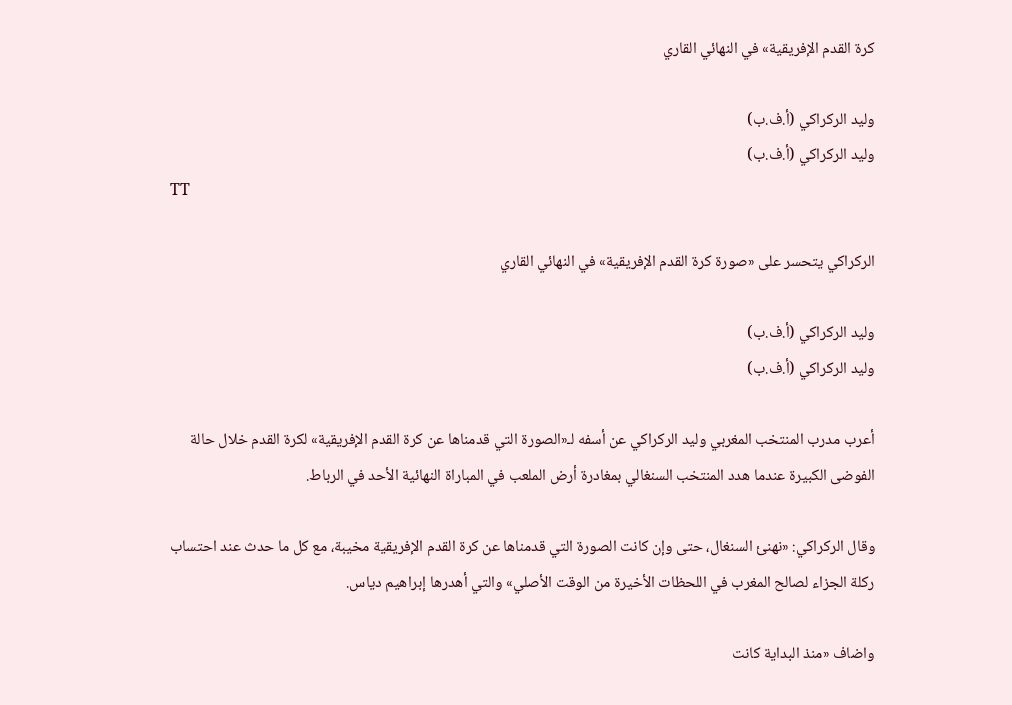كرة القدم الإفريقية» في النهائي القاري

وليد الركراكي (أ.ف.ب)
وليد الركراكي (أ.ف.ب)
TT

الركراكي يتحسر على «صورة كرة القدم الإفريقية» في النهائي القاري

وليد الركراكي (أ.ف.ب)
وليد الركراكي (أ.ف.ب)

أعرب مدرب المنتخب المغربي وليد الركراكي عن أسفه لـ«الصورة التي قدمناها عن كرة القدم الإفريقية» لكرة القدم خلال حالة الفوضى الكبيرة عندما هدد المنتخب السنغالي بمغادرة أرض الملعب في المباراة النهائية الأحد في الرباط.

وقال الركراكي: «نهنئ السنغال، حتى وإن كانت الصورة التي قدمناها عن كرة القدم الإفريقية مخيبة، مع كل ما حدث عند احتساب ركلة الجزاء لصالح المغرب في اللحظات الأخيرة من الوقت الأصلي» والتي أهدرها إبراهيم دياس.

واضاف «منذ البداية كانت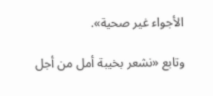الأجواء غير صحية».

وتابع «نشعر بخيبة أمل من أجل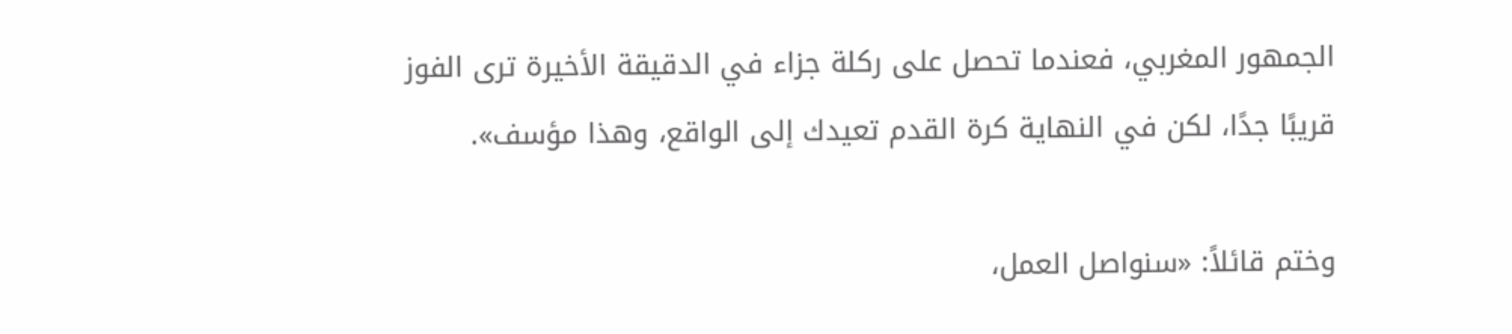الجمهور المغربي، فعندما تحصل على ركلة جزاء في الدقيقة الأخيرة ترى الفوز قريبًا جدًا، لكن في النهاية كرة القدم تعيدك إلى الواقع، وهذا مؤسف».

وختم قائلاً: «سنواصل العمل،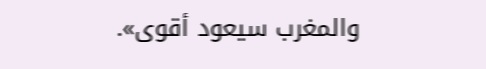والمغرب سيعود أقوى».